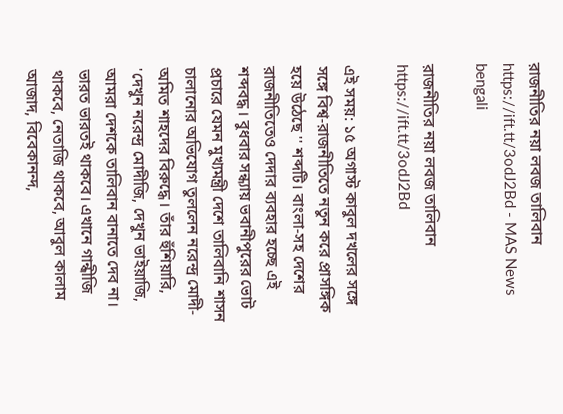রাজনীতির নয়া লবজ তালিবান https://ift.tt/3odJ2Bd - MAS News bengali

রাজনীতির নয়া লবজ তালিবান https://ift.tt/3odJ2Bd

এই সময়: ১৫ অগাস্ট কাবুল দখলের সঙ্গে সঙ্গে বিশ্ব-রাজনীতিতে নতুন করে প্রাসঙ্গিক হয়ে উঠেছে '' শব্দটি। বাংলা-সহ দেশের রাজনীতিতেও দেদার ব্যবহার হচ্ছে এই শব্দবদ্ধ। বুধবার সন্ধ্যায় ভবানীপুরের ভোট প্রচারে যেমন মুখ্যমন্ত্রী দেশে তালিবানি শাসন চালানোর অভিযোগ তুললেন নরেন্দ্র মোদী-অমিত শাহদের বিরুদ্ধে। তাঁর হুঁশিয়ারি, 'দেখুন নরেন্দ্র মোদীজি, দেখুন ভাইয়াজি, আমরা দেশকে তালিবান বানাতে দেব না। ভারত ভারতই থাকবে। এখানে গান্ধীজি থাকবে, নেতাজি থাকবে, আবুল কালাম আজাদ, বিবেকানন্দ,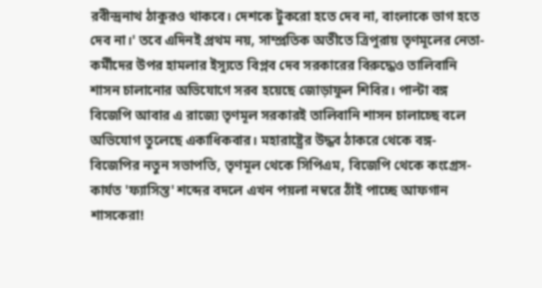রবীন্দ্রনাথ ঠাকুরও থাকবে। দেশকে টুকরো হতে দেব না, বাংলাকে ভাগ হতে দেব না।' তবে এদিনই প্রথম নয়, সাম্প্রতিক অতীতে ত্রিপুরায় তৃণমূলের নেতা-কর্মীদের উপর হামলার ইস্যুতে বিপ্লব দেব সরকারের বিরুদ্ধেও তালিবানি শাসন চালানোর অভিযোগে সরব হয়েছে জোড়াফুল শিবির। পাল্টা বঙ্গ বিজেপি আবার এ রাজ্যে তৃণমূল সরকারই তালিবানি শাসন চালাচ্ছে বলে অভিযোগ তুলেছে একাধিকবার। মহারাষ্ট্রের উদ্ধব ঠাকরে থেকে বঙ্গ-বিজেপির নতুন সভাপতি, তৃণমূল থেকে সিপিএম, বিজেপি থেকে কংগ্রেস- কার্যত 'ফ্যাসিস্ত' শব্দের বদলে এখন পয়লা নম্বরে ঠাঁই পাচ্ছে আফগান শাসকেরা!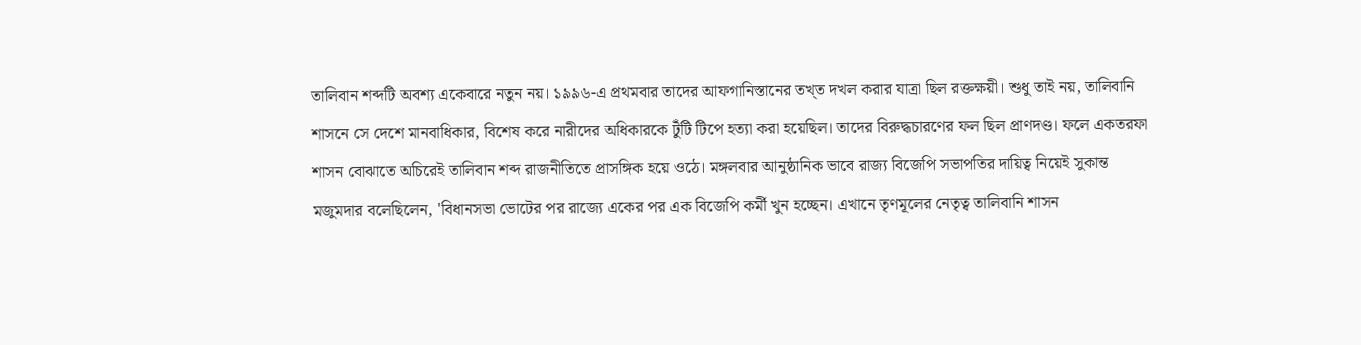তালিবান শব্দটি অবশ্য একেবারে নতুন নয়। ১৯৯৬-এ প্রথমবার তাদের আফগানিস্তানের তখ্ত দখল করার যাত্রা ছিল রক্তক্ষয়ী। শুধু তাই নয়, তালিবানি শাসনে সে দেশে মানবাধিকার, বিশেষ করে নারীদের অধিকারকে টুঁটি টিপে হত্যা করা হয়েছিল। তাদের বিরুদ্ধচারণের ফল ছিল প্রাণদণ্ড। ফলে একতরফা শাসন বোঝাতে অচিরেই তালিবান শব্দ রাজনীতিতে প্রাসঙ্গিক হয়ে ওঠে। মঙ্গলবার আনুষ্ঠানিক ভাবে রাজ্য বিজেপি সভাপতির দায়িত্ব নিয়েই সুকান্ত মজুমদার বলেছিলেন, 'বিধানসভা ভোটের পর রাজ্যে একের পর এক বিজেপি কর্মী খুন হচ্ছেন। এখানে তৃণমূলের নেতৃত্ব তালিবানি শাসন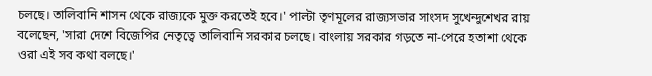চলছে। তালিবানি শাসন থেকে রাজ্যকে মুক্ত করতেই হবে।' পাল্টা তৃণমূলের রাজ্যসভার সাংসদ সুখেন্দুশেখর রায় বলেছেন, 'সারা দেশে বিজেপির নেতৃত্বে তালিবানি সরকার চলছে। বাংলায় সরকার গড়তে না-পেরে হতাশা থেকে ওরা এই সব কথা বলছে।'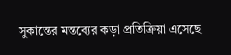সুকান্তের মন্তব্যের কড়া প্রতিক্রিয়া এসেছে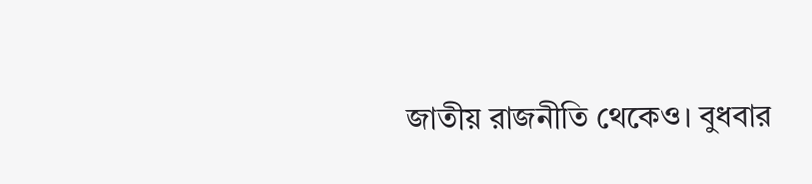জাতীয় রাজনীতি থেকেও। বুধবার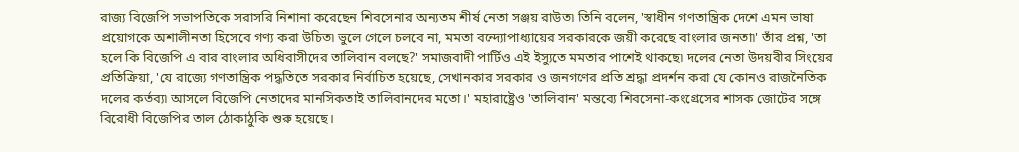রাজ্য বিজেপি সভাপতিকে সরাসরি নিশানা করেছেন শিবসেনার অন্যতম শীর্ষ নেতা সঞ্জয় রাউত৷ তিনি বলেন, 'স্বাধীন গণতান্ত্রিক দেশে এমন ভাষা প্রয়োগকে অশালীনতা হিসেবে গণ্য করা উচিত৷ ভুলে গেলে চলবে না, মমতা বন্দ্যোপাধ্যায়ের সরকারকে জয়ী করেছে বাংলার জনতা৷' তাঁর প্রশ্ন, 'তা হলে কি বিজেপি এ বার বাংলার অধিবাসীদের তালিবান বলছে?' সমাজবাদী পার্টিও এই ইস্যুতে মমতার পাশেই থাকছে৷ দলের নেতা উদয়বীর সিংয়ের প্রতিক্রিয়া, 'যে রাজ্যে গণতান্ত্রিক পদ্ধতিতে সরকার নির্বাচিত হয়েছে, সেখানকার সরকার ও জনগণের প্রতি শ্রদ্ধা প্রদর্শন করা যে কোনও রাজনৈতিক দলের কর্তব্য৷ আসলে বিজেপি নেতাদের মানসিকতাই তালিবানদের মতো।' মহারাষ্ট্রেও 'তালিবান' মন্তব্যে শিবসেনা-কংগ্রেসের শাসক জোটের সঙ্গে বিরোধী বিজেপির তাল ঠোকাঠুকি শুরু হয়েছে।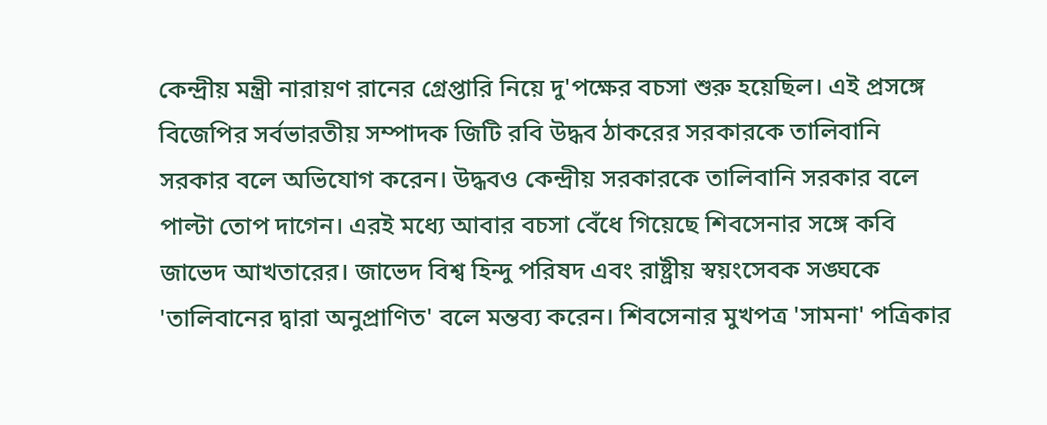কেন্দ্রীয় মন্ত্রী নারায়ণ রানের গ্রেপ্তারি নিয়ে দু'পক্ষের বচসা শুরু হয়েছিল। এই প্রসঙ্গে বিজেপির সর্বভারতীয় সম্পাদক জিটি রবি উদ্ধব ঠাকরের সরকারকে তালিবানি সরকার বলে অভিযোগ করেন। উদ্ধবও কেন্দ্রীয় সরকারকে তালিবানি সরকার বলে পাল্টা তোপ দাগেন। এরই মধ্যে আবার বচসা বেঁধে গিয়েছে শিবসেনার সঙ্গে কবি জাভেদ আখতারের। জাভেদ বিশ্ব হিন্দু পরিষদ এবং রাষ্ট্রীয় স্বয়ংসেবক সঙ্ঘকে 'তালিবানের দ্বারা অনুপ্রাণিত' বলে মন্তব্য করেন। শিবসেনার মুখপত্র 'সামনা' পত্রিকার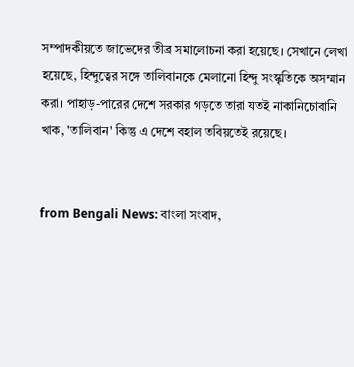সম্পাদকীয়তে জাভেদের তীব্র সমালোচনা করা হয়েছে। সেখানে লেখা হয়েছে, হিন্দুত্বের সঙ্গে তালিবানকে মেলানো হিন্দু সংস্কৃতিকে অসম্মান করা। পাহাড়-পারের দেশে সরকার গড়তে তারা যতই নাকানিচোবানি খাক, 'তালিবান' কিন্তু এ দেশে বহাল তবিয়তেই রয়েছে।


from Bengali News: বাংলা সংবাদ,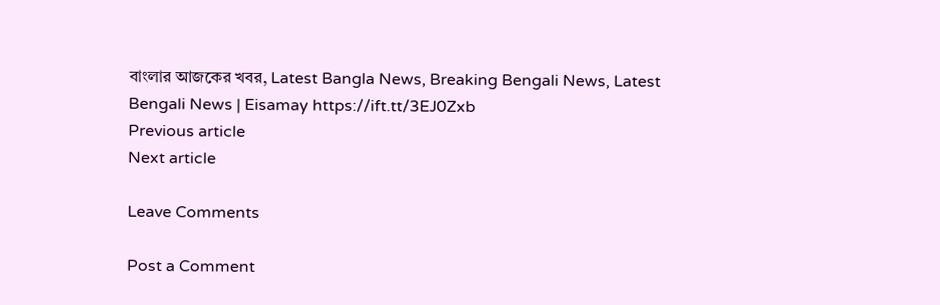বাংলার আজকের খবর, Latest Bangla News, Breaking Bengali News, Latest Bengali News | Eisamay https://ift.tt/3EJ0Zxb
Previous article
Next article

Leave Comments

Post a Comment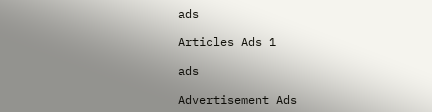ads

Articles Ads 1

ads

Advertisement Ads